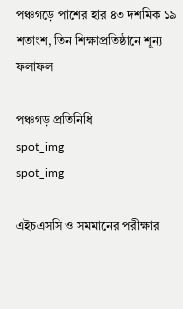পঞ্চগড়ে পাশের হার ৪৩ দশমিক ১৯ শতাংশ, তিন শিক্ষাপ্রতিষ্ঠানে শূন্য ফলাফল

পঞ্চগড় প্রতিনিধি
spot_img
spot_img

এইচএসসি ও সমমানের পরীক্ষার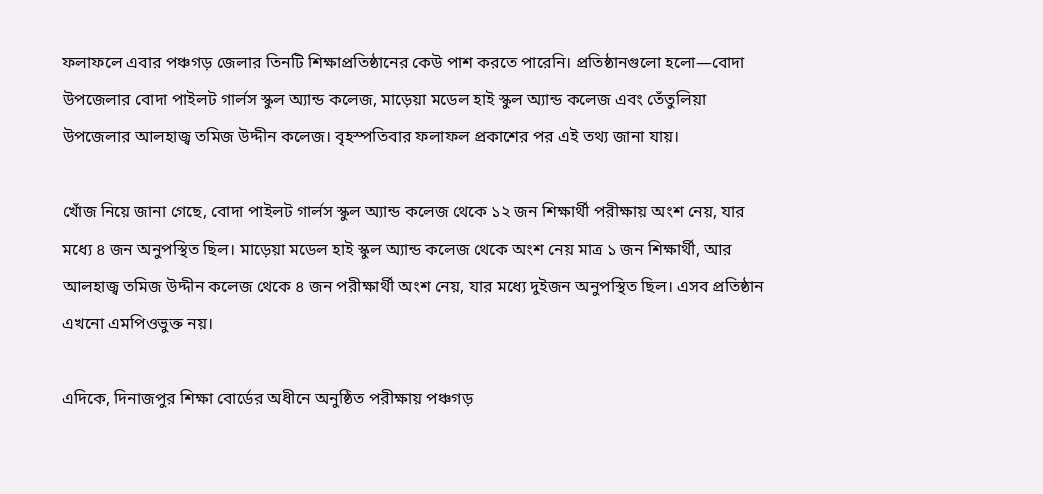ফলাফলে এবার পঞ্চগড় জেলার তিনটি শিক্ষাপ্রতিষ্ঠানের কেউ পাশ করতে পারেনি। প্রতিষ্ঠানগুলো হলো—বোদা উপজেলার বোদা পাইলট গার্লস স্কুল অ্যান্ড কলেজ, মাড়েয়া মডেল হাই স্কুল অ্যান্ড কলেজ এবং তেঁতুলিয়া উপজেলার আলহাজ্ব তমিজ উদ্দীন কলেজ। বৃহস্পতিবার ফলাফল প্রকাশের পর এই তথ্য জানা যায়।

খোঁজ নিয়ে জানা গেছে, বোদা পাইলট গার্লস স্কুল অ্যান্ড কলেজ থেকে ১২ জন শিক্ষার্থী পরীক্ষায় অংশ নেয়, যার মধ্যে ৪ জন অনুপস্থিত ছিল। মাড়েয়া মডেল হাই স্কুল অ্যান্ড কলেজ থেকে অংশ নেয় মাত্র ১ জন শিক্ষার্থী, আর আলহাজ্ব তমিজ উদ্দীন কলেজ থেকে ৪ জন পরীক্ষার্থী অংশ নেয়, যার মধ্যে দুইজন অনুপস্থিত ছিল। এসব প্রতিষ্ঠান এখনো এমপিওভুক্ত নয়।

এদিকে, দিনাজপুর শিক্ষা বোর্ডের অধীনে অনুষ্ঠিত পরীক্ষায় পঞ্চগড়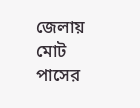জেলায় মোট পাসের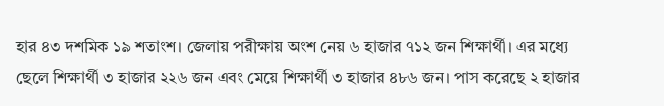হার ৪৩ দশমিক ১৯ শতাংশ। জেলায় পরীক্ষায় অংশ নেয় ৬ হাজার ৭১২ জন শিক্ষার্থী। এর মধ্যে ছেলে শিক্ষার্থী ৩ হাজার ২২৬ জন এবং মেয়ে শিক্ষার্থী ৩ হাজার ৪৮৬ জন। পাস করেছে ২ হাজার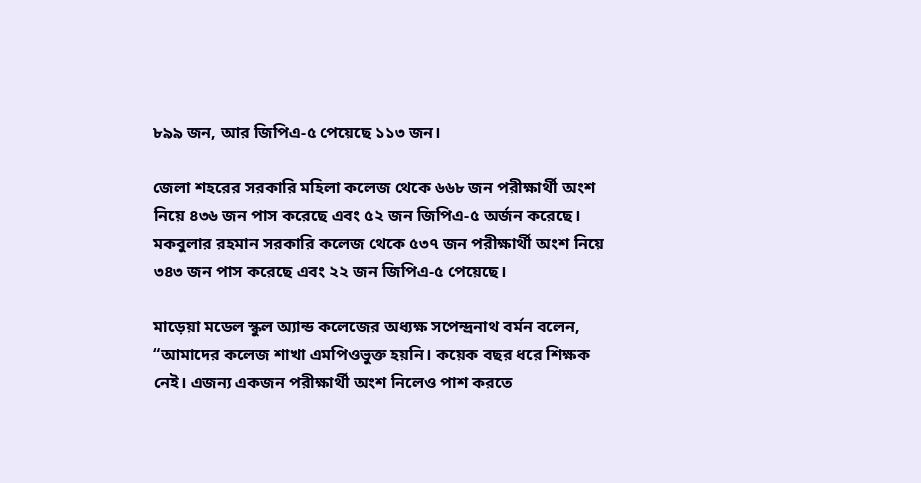৮৯৯ জন, আর জিপিএ-৫ পেয়েছে ১১৩ জন।

জেলা শহরের সরকারি মহিলা কলেজ থেকে ৬৬৮ জন পরীক্ষার্থী অংশ নিয়ে ৪৩৬ জন পাস করেছে এবং ৫২ জন জিপিএ-৫ অর্জন করেছে। মকবুলার রহমান সরকারি কলেজ থেকে ৫৩৭ জন পরীক্ষার্থী অংশ নিয়ে ৩৪৩ জন পাস করেছে এবং ২২ জন জিপিএ-৫ পেয়েছে।

মাড়েয়া মডেল স্কুল অ্যান্ড কলেজের অধ্যক্ষ সপেন্দ্রনাথ বর্মন বলেন, “আমাদের কলেজ শাখা এমপিওভুক্ত হয়নি। কয়েক বছর ধরে শিক্ষক নেই। এজন্য একজন পরীক্ষার্থী অংশ নিলেও পাশ করতে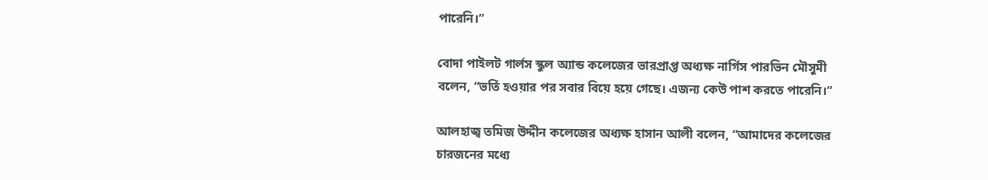পারেনি।”

বোদা পাইলট গার্লস স্কুল অ্যান্ড কলেজের ভারপ্রাপ্ত অধ্যক্ষ নার্গিস পারভিন মৌসুমী বলেন, “ভর্তি হওয়ার পর সবার বিয়ে হয়ে গেছে। এজন্য কেউ পাশ করতে পারেনি।”

আলহাজ্ব তমিজ উদ্দীন কলেজের অধ্যক্ষ হাসান আলী বলেন, “আমাদের কলেজের চারজনের মধ্যে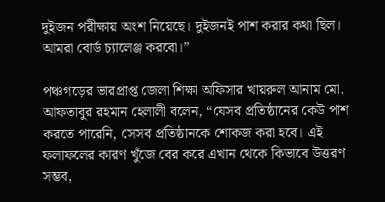দুইজন পরীক্ষায় অংশ নিয়েছে। দুইজনই পাশ করার কথা ছিল। আমরা বোর্ড চ্যালেঞ্জ করবো।”

পঞ্চগড়ের ভারপ্রাপ্ত জেলা শিক্ষা অফিসার খায়রুল আনাম মো. আফতাবুর রহমান হেলালী বলেন, “যেসব প্রতিষ্ঠানের কেউ পাশ করতে পারেনি, সেসব প্রতিষ্ঠানকে শোকজ করা হবে। এই ফলাফলের কারণ খুঁজে বের করে এখান থেকে কিভাবে উত্তরণ সম্ভব,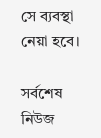সে ব্যবস্থা নেয়া হবে।

সর্বশেষ নিউজ